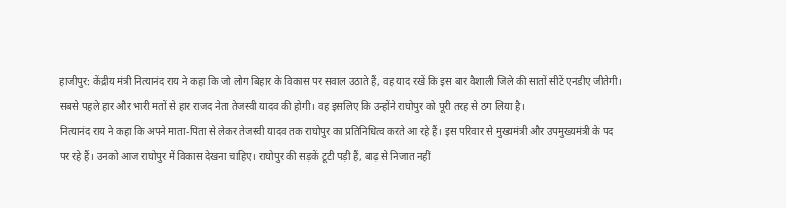हाजीपुर: केंद्रीय मंत्री नित्यानंद राय ने कहा कि जो लोग बिहार के विकास पर सवाल उठाते हैं, वह याद रखें कि इस बार वैशाली जिले की सातों सीटें एनडीए जीतेगी। सबसे पहले हार और भारी मतों से हार राजद नेता तेजस्वी यादव की होगी। वह इसलिए कि उन्होंने राघोपुर को पूरी तरह से ठग लिया है।
नित्यानंद राय ने कहा कि अपने माता-पिता से लेकर तेजस्वी यादव तक राघोपुर का प्रतिनिधित्व करते आ रहे हैं। इस परिवार से मुख्यमंत्री और उपमुख्यमंत्री के पद पर रहे हैं। उनको आज राघोपुर में विकास देखना चाहिए। राघोपुर की सड़कें टूटी पड़ी हैं, बाढ़ से निजात नहीं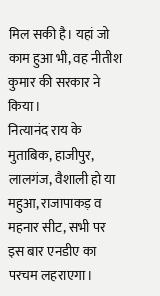मिल सकी है। यहां जो काम हुआ भी, वह नीतीश कुमार की सरकार ने किया।
नित्यानंद राय के मुताबिक, हाजीपुर, लालगंज, वैशाली हो या महुआ, राजापाकड़ व महनार सीट, सभी पर इस बार एनडीए का परचम लहराएगा।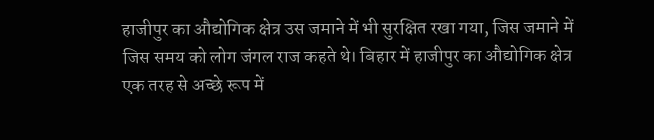हाजीपुर का औद्योगिक क्षेत्र उस जमाने में भी सुरक्षित रखा गया, जिस जमाने में जिस समय को लोग जंगल राज कहते थे। बिहार में हाजीपुर का औद्योगिक क्षेत्र एक तरह से अच्छे रूप में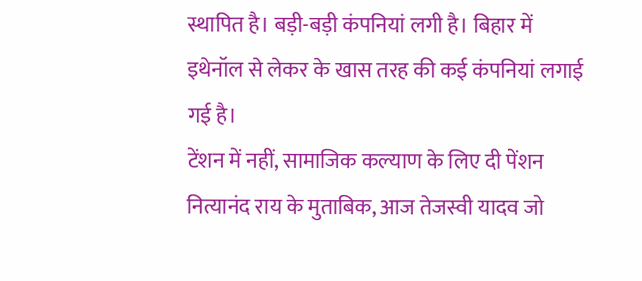स्थापित है। बड़ी-बड़ी कंपनियां लगी है। बिहार में इथेनॉल से लेकर के खास तरह की कई कंपनियां लगाई गई है।
टेंशन में नहीं, सामाजिक कल्याण के लिए दी पेंशन
नित्यानंद राय के मुताबिक, आज तेजस्वी यादव जो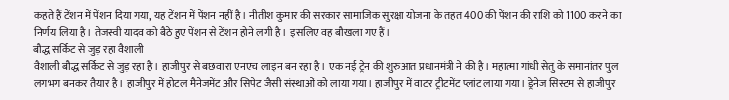कहते हैं टेंशन में पेंशन दिया गया, यह टेंशन में पेंशन नहीं है। नीतीश कुमार की सरकार सामाजिक सुरक्षा योजना के तहत 400 की पेंशन की राशि को 1100 करने का निर्णय लिया है। तेजस्वी यादव को बैठे हुए पेंशन से टेंशन होने लगी है। इसलिए वह बौखला गए हैं।
बौद्ध सर्किट से जुड़ रहा वैशाली
वैशाली बौद्ध सर्किट से जुड़ रहा है। हाजीपुर से बछवारा एनएच लाइन बन रहा है। एक नई ट्रेन की शुरुआत प्रधानमंत्री ने की है। महात्मा गांधी सेतु के समानांतर पुल लगभग बनकर तैयार है। हाजीपुर में होटल मैनेजमेंट और सिपेट जैसी संस्थाओं को लाया गया। हाजीपुर में वाटर ट्रीटमेंट प्लांट लाया गया। ड्रेनेज सिस्टम से हाजीपुर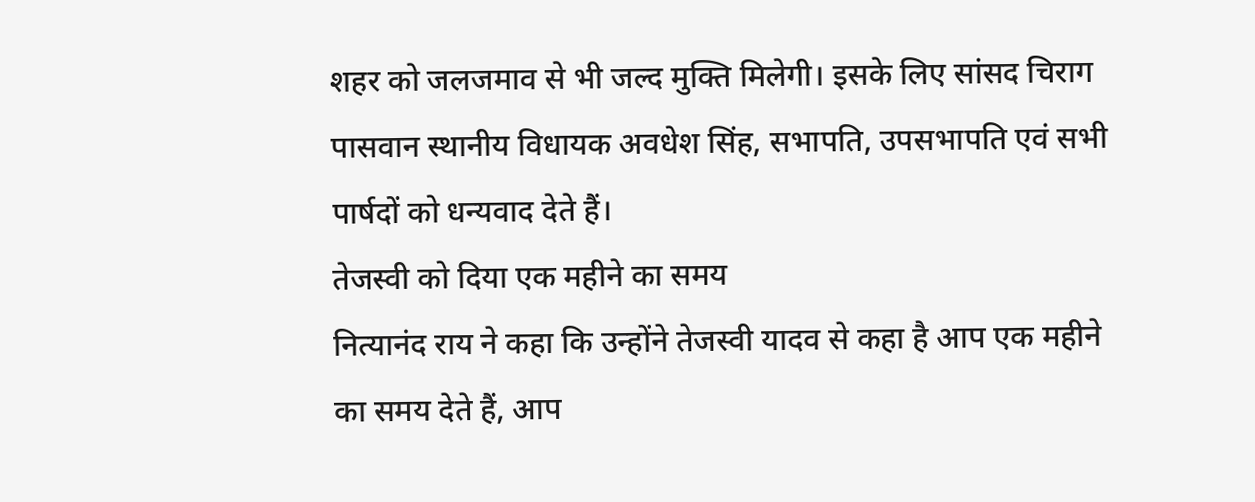शहर को जलजमाव से भी जल्द मुक्ति मिलेगी। इसके लिए सांसद चिराग पासवान स्थानीय विधायक अवधेश सिंह, सभापति, उपसभापति एवं सभी पार्षदों को धन्यवाद देते हैं।
तेजस्वी को दिया एक महीने का समय
नित्यानंद राय ने कहा कि उन्होंने तेजस्वी यादव से कहा है आप एक महीने का समय देते हैं, आप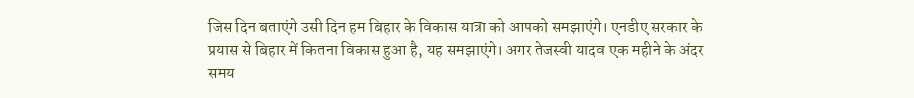जिस दिन बताएंगे उसी दिन हम बिहार के विकास यात्रा को आपको समझाएंगे। एनडीए सरकार के प्रयास से बिहार में कितना विकास हुआ है, यह समझाएंगे। अगर तेजस्वी यादव एक महीने के अंदर समय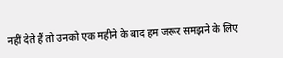नहीं देते हैं तो उनको एक महीने के बाद हम जरूर समझने के लिए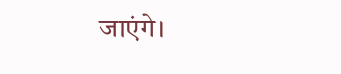जाएंगे।